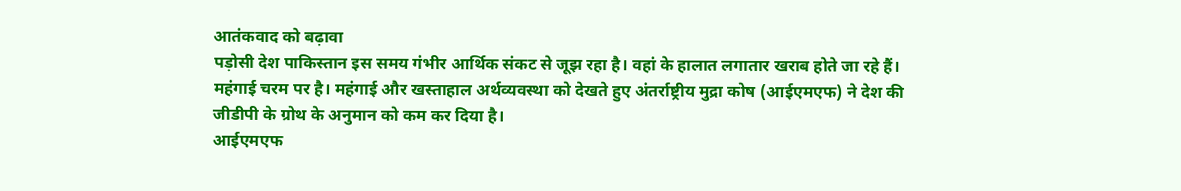आतंकवाद को बढ़ावा
पड़ोसी देश पाकिस्तान इस समय गंभीर आर्थिक संकट से जूझ रहा है। वहां के हालात लगातार खराब होते जा रहे हैं। महंगाई चरम पर है। महंगाई और खस्ताहाल अर्थव्यवस्था को देखते हुए अंतर्राष्ट्रीय मुद्रा कोष (आईएमएफ) ने देश की जीडीपी के ग्रोथ के अनुमान को कम कर दिया है।
आईएमएफ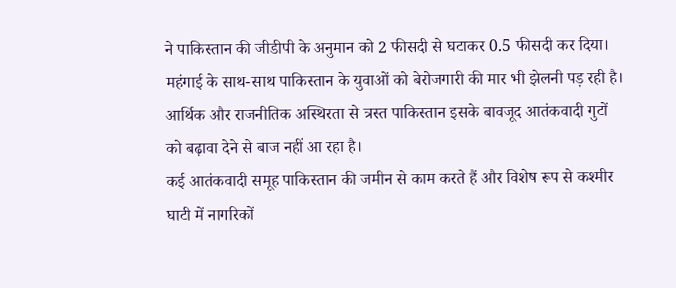ने पाकिस्तान की जीडीपी के अनुमान को 2 फीसदी से घटाकर 0.5 फीसदी कर दिया। महंगाई के साथ-साथ पाकिस्तान के युवाओं को बेरोजगारी की मार भी झेलनी पड़ रही है। आर्थिक और राजनीतिक अस्थिरता से त्रस्त पाकिस्तान इसके बावजूद आतंकवादी गुटों को बढ़ावा देने से बाज नहीं आ रहा है।
कई आतंकवादी समूह पाकिस्तान की जमीन से काम करते हैं और विशेष रूप से कश्मीर घाटी में नागरिकों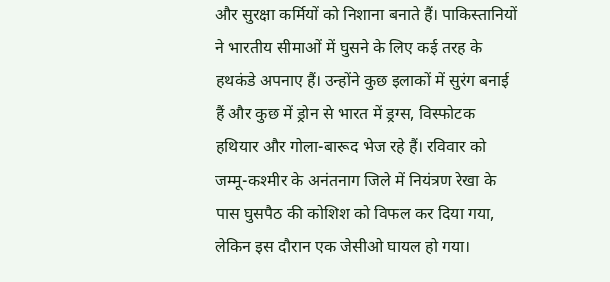और सुरक्षा कर्मियों को निशाना बनाते हैं। पाकिस्तानियों ने भारतीय सीमाओं में घुसने के लिए कई तरह के हथकंडे अपनाए हैं। उन्होंने कुछ इलाकों में सुरंग बनाई हैं और कुछ में ड्रोन से भारत में ड्रग्स, विस्फोटक हथियार और गोला-बारूद भेज रहे हैं। रविवार को जम्मू-कश्मीर के अनंतनाग जिले में नियंत्रण रेखा के पास घुसपैठ की कोशिश को विफल कर दिया गया, लेकिन इस दौरान एक जेसीओ घायल हो गया।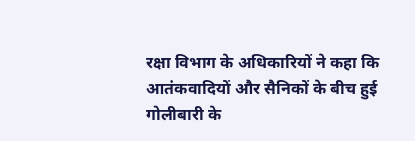रक्षा विभाग के अधिकारियों ने कहा कि आतंकवादियों और सैनिकों के बीच हुई गोलीबारी के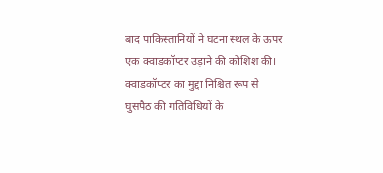बाद पाकिस्तानियों ने घटना स्थल के ऊपर एक क्वाडकॉप्टर उड़ाने की कोशिश की। क्वाडकॉप्टर का मुद्दा निश्चित रूप से घुसपैठ की गतिविधियों के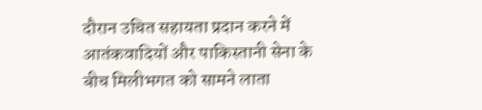दौरान उचित सहायता प्रदान करने में आतंकवादियों और पाकिस्तानी सेना के बीच मिलीभगत को सामने लाता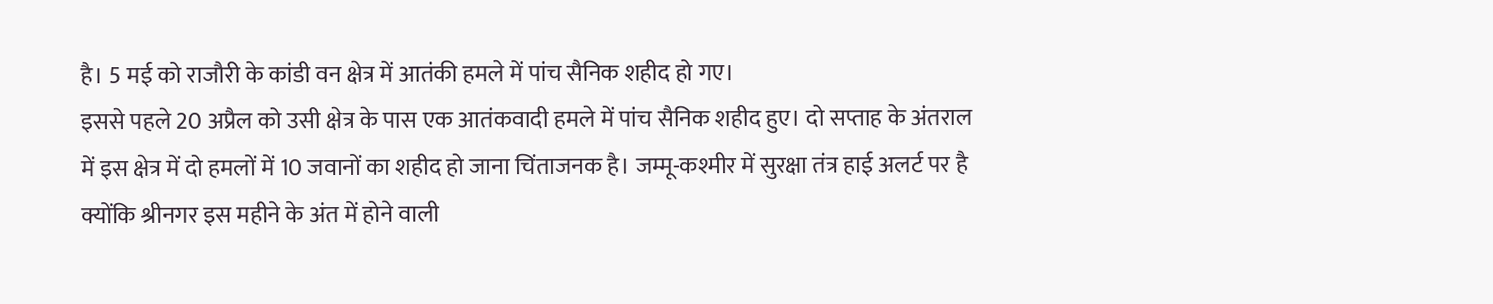है। 5 मई को राजौरी के कांडी वन क्षेत्र में आतंकी हमले में पांच सैनिक शहीद हो गए।
इससे पहले 20 अप्रैल को उसी क्षेत्र के पास एक आतंकवादी हमले में पांच सैनिक शहीद हुए। दो सप्ताह के अंतराल में इस क्षेत्र में दो हमलों में 10 जवानों का शहीद हो जाना चिंताजनक है। जम्मू-कश्मीर में सुरक्षा तंत्र हाई अलर्ट पर है क्योंकि श्रीनगर इस महीने के अंत में होने वाली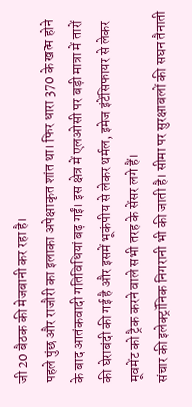जी 20 बैठक की मेजबानी कर रहा है।
पहले पुंछ और राजौरी का इलाका अपेक्षाकृत शांत था। फिर धारा 370 के खत्म होने के बाद आतंकवादी गतिविधियां बढ़ गईं। इस क्षेत्र में एलओसी पर बड़ी मात्रा में तारों की घेराबंदी की गई है और इसमें भूकंपीय से लेकर थर्मल, इमेज इंटेंसिफायर से लेकर मूवमेंट को ट्रैक करने वाले सभी तरह के सेंसर लगे हैं।
संचार की इलेक्ट्रॉनिक निगरानी भी की जाती है। सीमा पर सुरक्षाबलों की सघन तैनाती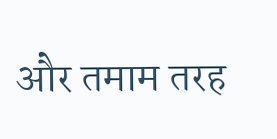और तमाम तरह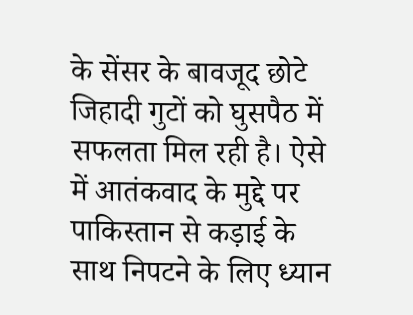के सेंसर के बावजूद छोटे जिहादी गुटों को घुसपैठ में सफलता मिल रही है। ऐसे में आतंकवाद के मुद्दे पर पाकिस्तान से कड़ाई के साथ निपटने के लिए ध्यान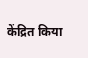केंद्रित किया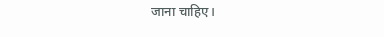जाना चाहिए।